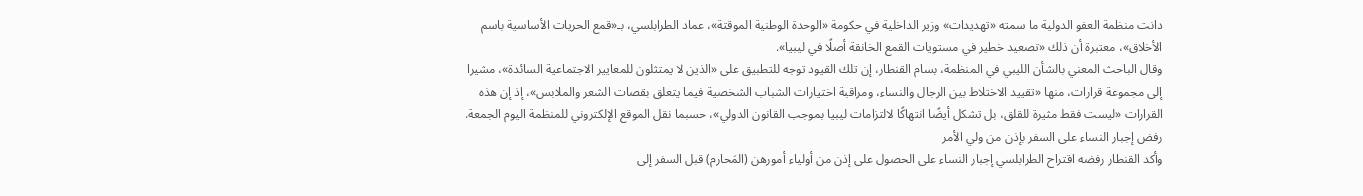دانت منظمة العفو الدولية ما سمته «تهديدات» وزير الداخلية في حكومة «الوحدة الوطنية الموقتة»، عماد الطرابلسي، بـ«قمع الحريات الأساسية باسم الأخلاق»، معتبرة أن ذلك «تصعيد خطير في مستويات القمع الخانقة أصلًا في ليبيا».
وقال الباحث المعني بالشأن الليبي في المنظمة، بسام القنطار، إن تلك القيود توجه للتطبيق على «الذين لا يمتثلون للمعايير الاجتماعية السائدة»، مشيرا إلى مجموعة قرارات، منها «تقييد الاختلاط بين الرجال والنساء، ومراقبة اختيارات الشباب الشخصية فيما يتعلق بقصات الشعر والملابس»، إذ إن هذه القرارات «ليست فقط مثيرة للقلق، بل تشكل أيضًا انتهاكًا لالتزامات ليبيا بموجب القانون الدولي»، حسبما نقل الموقع الإلكتروني للمنظمة اليوم الجمعة.
رفض إجبار النساء على السفر بإذن من ولي الأمر
وأكد القنطار رفضه اقتراح الطرابلسي إجبار النساء على الحصول على إذن من أولياء أمورهن (المَحارم) قبل السفر إلى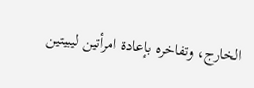الخارج، وتفاخره بإعادة امرأتين ليبيتين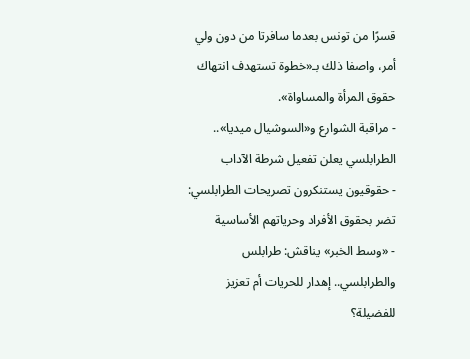قسرًا من تونس بعدما سافرتا من دون ولي أمر، واصفا ذلك بـ«خطوة تستهدف انتهاك حقوق المرأة والمساواة».
- مراقبة الشوارع و«السوشيال ميديا».. الطرابلسي يعلن تفعيل شرطة الآداب
- حقوقيون يستنكرون تصريحات الطرابلسي: تضر بحقوق الأفراد وحرياتهم الأساسية
- «وسط الخبر» يناقش: طرابلس والطرابلسي.. إهدار للحريات أم تعزيز للفضيلة؟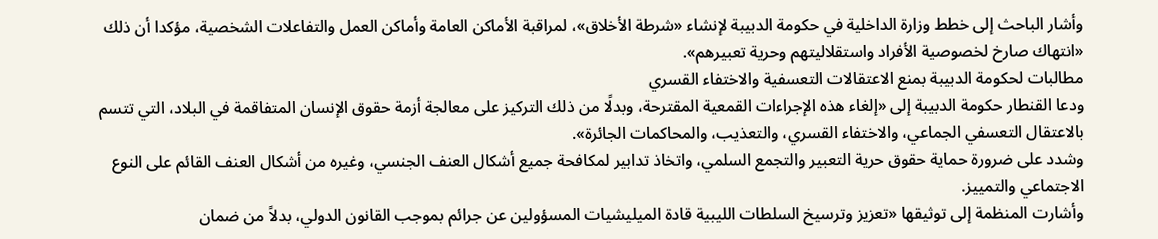وأشار الباحث إلى خطط وزارة الداخلية في حكومة الدبيبة لإنشاء «شرطة الأخلاق»، لمراقبة الأماكن العامة وأماكن العمل والتفاعلات الشخصية، مؤكدا أن ذلك «انتهاك صارخ لخصوصية الأفراد واستقلاليتهم وحرية تعبيرهم».
مطالبات لحكومة الدبيبة بمنع الاعتقالات التعسفية والاختفاء القسري
ودعا القنطار حكومة الدبيبة إلى «إلغاء هذه الإجراءات القمعية المقترحة، وبدلًا من ذلك التركيز على معالجة أزمة حقوق الإنسان المتفاقمة في البلاد، التي تتسم بالاعتقال التعسفي الجماعي، والاختفاء القسري، والتعذيب، والمحاكمات الجائرة».
وشدد على ضرورة حماية حقوق حرية التعبير والتجمع السلمي، واتخاذ تدابير لمكافحة جميع أشكال العنف الجنسي، وغيره من أشكال العنف القائم على النوع الاجتماعي والتمييز.
وأشارت المنظمة إلى توثيقها «تعزيز وترسيخ السلطات الليبية قادة الميليشيات المسؤولين عن جرائم بموجب القانون الدولي، بدلاً من ضمان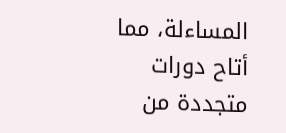المساءلة، مما أتاح دورات متجددة من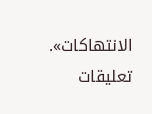الانتهاكات».
تعليقات